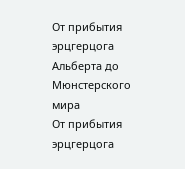От прибытия эрцгерцога Альберта до Мюнстерского мира
От прибытия эрцгерцога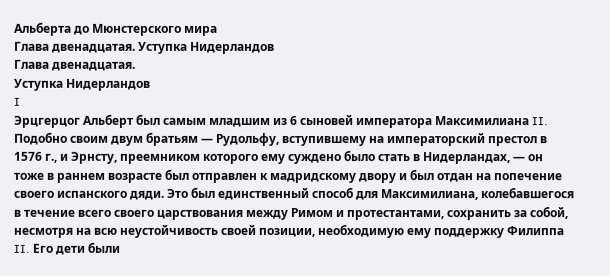Альберта до Мюнстерского мира
Глава двенадцатая. Уступка Нидерландов
Глава двенадцатая.
Уступка Нидерландов
I
Эрцгерцог Альберт был самым младшим из 6 сыновей императора Максимилиана II. Подобно своим двум братьям — Рудольфу, вступившему на императорский престол в 1576 г., и Эрнсту, преемником которого ему суждено было стать в Нидерландах, — он тоже в раннем возрасте был отправлен к мадридскому двору и был отдан на попечение своего испанского дяди. Это был единственный способ для Максимилиана, колебавшегося в течение всего своего царствования между Римом и протестантами, сохранить за собой, несмотря на всю неустойчивость своей позиции, необходимую ему поддержку Филиппа II. Его дети были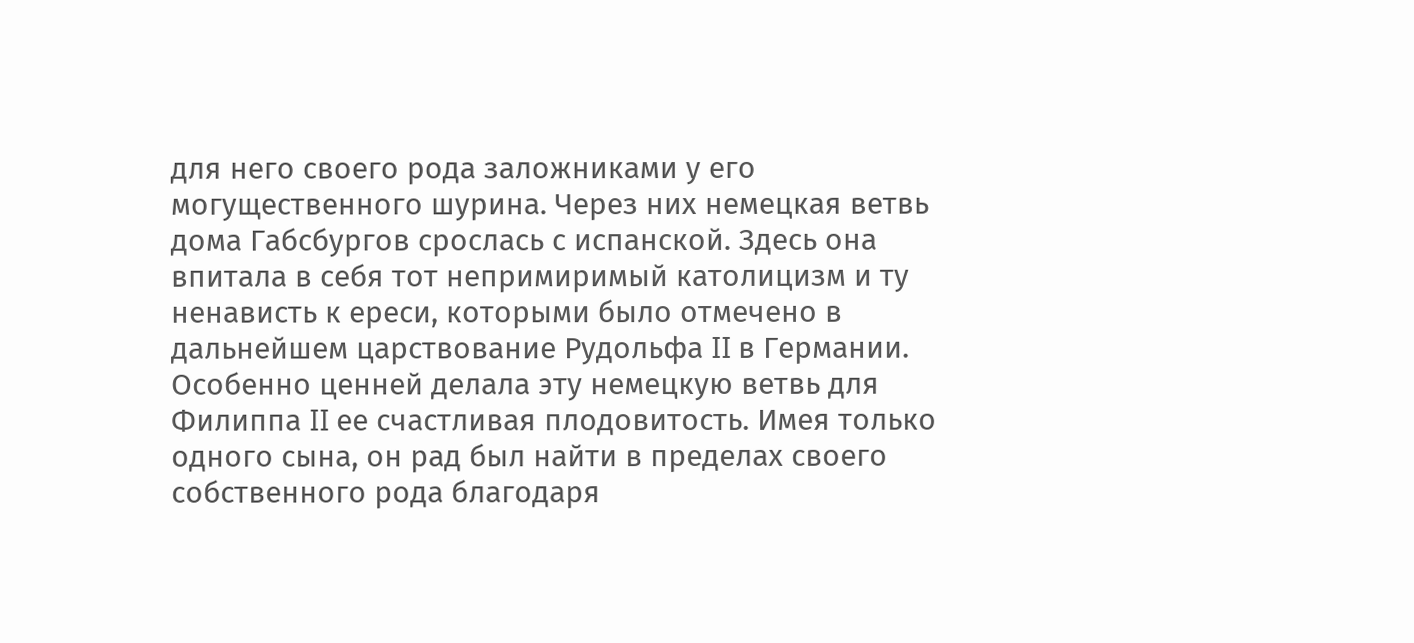для него своего рода заложниками у его могущественного шурина. Через них немецкая ветвь дома Габсбургов срослась с испанской. Здесь она впитала в себя тот непримиримый католицизм и ту ненависть к ереси, которыми было отмечено в дальнейшем царствование Рудольфа II в Германии. Особенно ценней делала эту немецкую ветвь для Филиппа II ее счастливая плодовитость. Имея только одного сына, он рад был найти в пределах своего собственного рода благодаря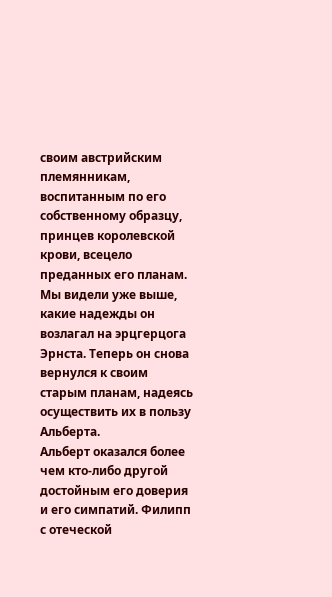своим австрийским племянникам, воспитанным по его собственному образцу, принцев королевской крови, всецело преданных его планам. Мы видели уже выше, какие надежды он возлагал на эрцгерцога Эрнста. Теперь он снова вернулся к своим старым планам, надеясь осуществить их в пользу Альберта.
Альберт оказался более чем кто-либо другой достойным его доверия и его симпатий. Филипп с отеческой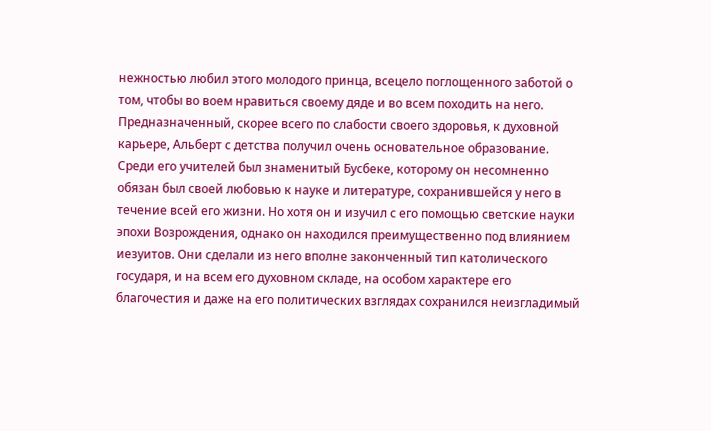нежностью любил этого молодого принца, всецело поглощенного заботой о том, чтобы во воем нравиться своему дяде и во всем походить на него. Предназначенный, скорее всего по слабости своего здоровья, к духовной карьере, Альберт с детства получил очень основательное образование. Среди его учителей был знаменитый Бусбеке, которому он несомненно обязан был своей любовью к науке и литературе, сохранившейся у него в течение всей его жизни. Но хотя он и изучил с его помощью светские науки эпохи Возрождения, однако он находился преимущественно под влиянием иезуитов. Они сделали из него вполне законченный тип католического государя, и на всем его духовном складе, на особом характере его благочестия и даже на его политических взглядах сохранился неизгладимый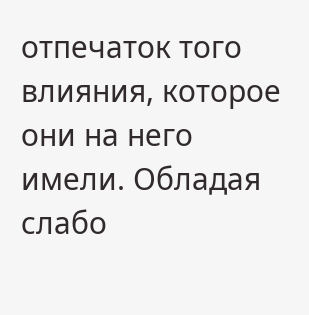отпечаток того влияния, которое они на него имели. Обладая слабо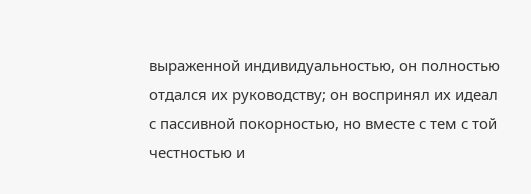выраженной индивидуальностью, он полностью отдался их руководству; он воспринял их идеал с пассивной покорностью, но вместе с тем с той честностью и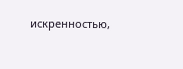искренностью,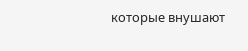которые внушают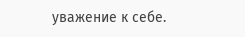уважение к себе.